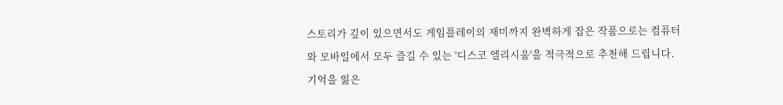스토리가 깊이 있으면서도 게임플레이의 재미까지 완벽하게 잡은 작품으로는 컴퓨터와 모바일에서 모두 즐길 수 있는 '디스코 엘리시움'을 적극적으로 추천해 드립니다. 기억을 잃은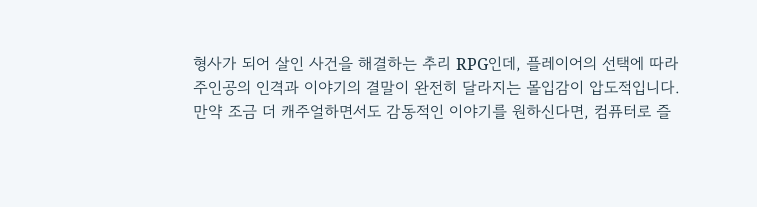형사가 되어 살인 사건을 해결하는 추리 RPG인데, 플레이어의 선택에 따라 주인공의 인격과 이야기의 결말이 완전히 달라지는 몰입감이 압도적입니다. 만약 조금 더 캐주얼하면서도 감동적인 이야기를 원하신다면, 컴퓨터로 즐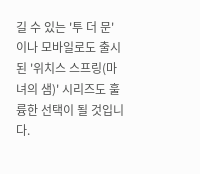길 수 있는 '투 더 문'이나 모바일로도 출시된 '위치스 스프링(마녀의 샘)' 시리즈도 훌륭한 선택이 될 것입니다.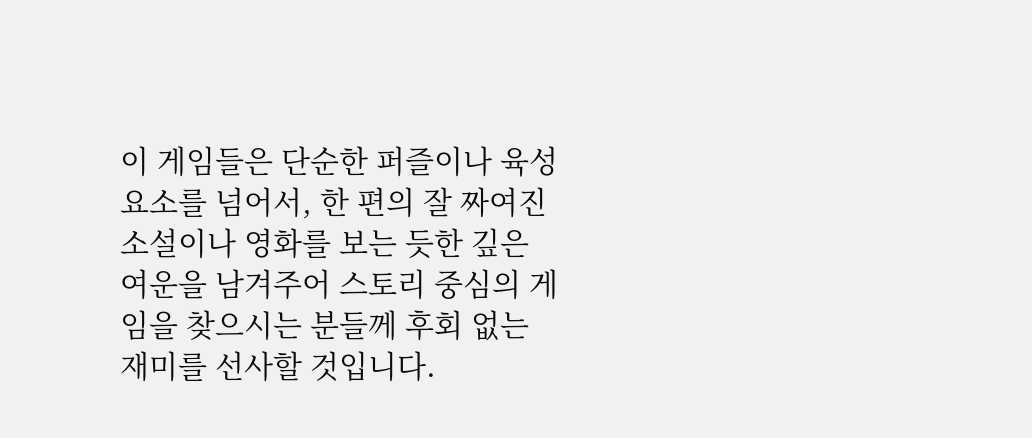이 게임들은 단순한 퍼즐이나 육성 요소를 넘어서, 한 편의 잘 짜여진 소설이나 영화를 보는 듯한 깊은 여운을 남겨주어 스토리 중심의 게임을 찾으시는 분들께 후회 없는 재미를 선사할 것입니다.